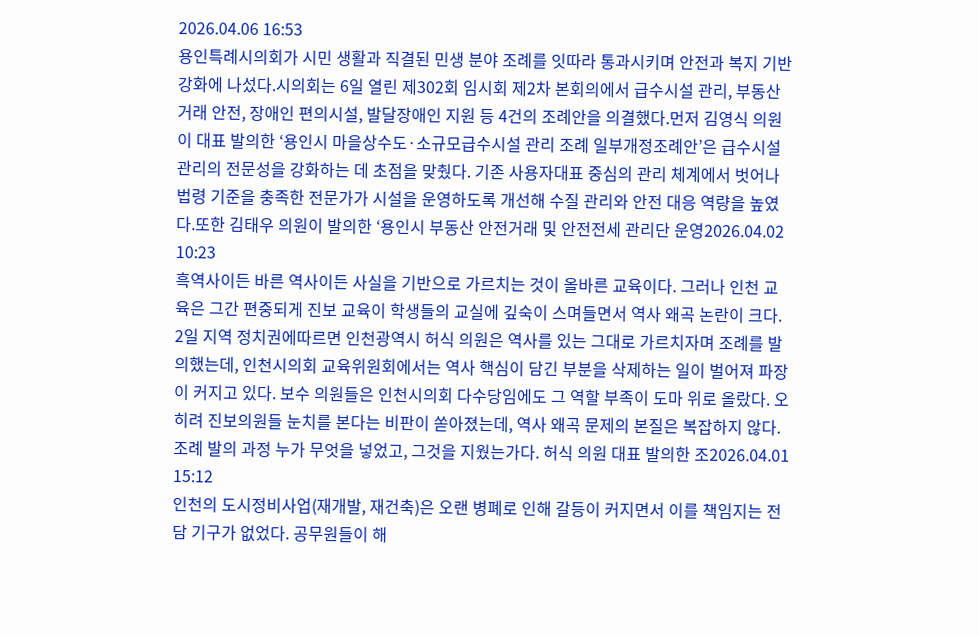2026.04.06 16:53
용인특례시의회가 시민 생활과 직결된 민생 분야 조례를 잇따라 통과시키며 안전과 복지 기반 강화에 나섰다.시의회는 6일 열린 제302회 임시회 제2차 본회의에서 급수시설 관리, 부동산 거래 안전, 장애인 편의시설, 발달장애인 지원 등 4건의 조례안을 의결했다.먼저 김영식 의원이 대표 발의한 ‘용인시 마을상수도·소규모급수시설 관리 조례 일부개정조례안’은 급수시설 관리의 전문성을 강화하는 데 초점을 맞췄다. 기존 사용자대표 중심의 관리 체계에서 벗어나 법령 기준을 충족한 전문가가 시설을 운영하도록 개선해 수질 관리와 안전 대응 역량을 높였다.또한 김태우 의원이 발의한 ‘용인시 부동산 안전거래 및 안전전세 관리단 운영2026.04.02 10:23
흑역사이든 바른 역사이든 사실을 기반으로 가르치는 것이 올바른 교육이다. 그러나 인천 교육은 그간 편중되게 진보 교육이 학생들의 교실에 깊숙이 스며들면서 역사 왜곡 논란이 크다. 2일 지역 정치권에따르면 인천광역시 허식 의원은 역사를 있는 그대로 가르치자며 조례를 발의했는데, 인천시의회 교육위원회에서는 역사 핵심이 담긴 부분을 삭제하는 일이 벌어져 파장이 커지고 있다. 보수 의원들은 인천시의회 다수당임에도 그 역할 부족이 도마 위로 올랐다. 오히려 진보의원들 눈치를 본다는 비판이 쏟아졌는데, 역사 왜곡 문제의 본질은 복잡하지 않다.조례 발의 과정 누가 무엇을 넣었고, 그것을 지웠는가다. 허식 의원 대표 발의한 조2026.04.01 15:12
인천의 도시정비사업(재개발, 재건축)은 오랜 병폐로 인해 갈등이 커지면서 이를 책임지는 전담 기구가 없었다. 공무원들이 해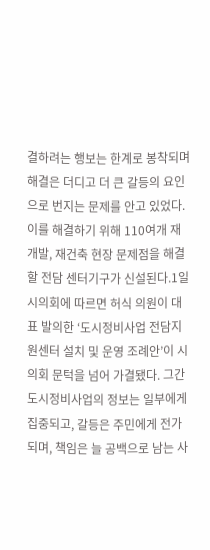결하려는 행보는 한계로 봉착되며 해결은 더디고 더 큰 갈등의 요인으로 번지는 문제를 안고 있었다. 이를 해결하기 위해 110여개 재개발, 재건축 현장 문제점을 해결할 전담 센터기구가 신설된다.1일 시의회에 따르면 허식 의원이 대표 발의한 ‘도시정비사업 전담지원센터 설치 및 운영 조례안’이 시의회 문턱을 넘어 가결됐다. 그간 도시정비사업의 정보는 일부에게 집중되고, 갈등은 주민에게 전가되며, 책임은 늘 공백으로 남는 사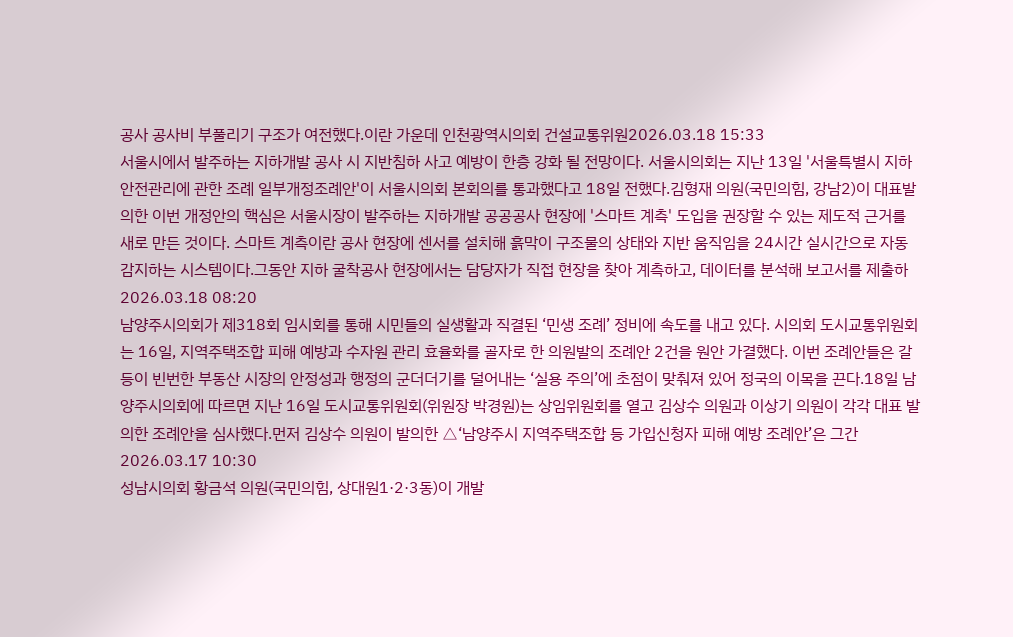공사 공사비 부풀리기 구조가 여전했다.이란 가운데 인천광역시의회 건설교통위원2026.03.18 15:33
서울시에서 발주하는 지하개발 공사 시 지반침하 사고 예방이 한층 강화 될 전망이다. 서울시의회는 지난 13일 '서울특별시 지하안전관리에 관한 조례 일부개정조례안'이 서울시의회 본회의를 통과했다고 18일 전했다.김형재 의원(국민의힘, 강남2)이 대표발의한 이번 개정안의 핵심은 서울시장이 발주하는 지하개발 공공공사 현장에 '스마트 계측' 도입을 권장할 수 있는 제도적 근거를 새로 만든 것이다. 스마트 계측이란 공사 현장에 센서를 설치해 흙막이 구조물의 상태와 지반 움직임을 24시간 실시간으로 자동 감지하는 시스템이다.그동안 지하 굴착공사 현장에서는 담당자가 직접 현장을 찾아 계측하고, 데이터를 분석해 보고서를 제출하2026.03.18 08:20
남양주시의회가 제318회 임시회를 통해 시민들의 실생활과 직결된 ‘민생 조례’ 정비에 속도를 내고 있다. 시의회 도시교통위원회는 16일, 지역주택조합 피해 예방과 수자원 관리 효율화를 골자로 한 의원발의 조례안 2건을 원안 가결했다. 이번 조례안들은 갈등이 빈번한 부동산 시장의 안정성과 행정의 군더더기를 덜어내는 ‘실용 주의’에 초점이 맞춰져 있어 정국의 이목을 끈다.18일 남양주시의회에 따르면 지난 16일 도시교통위원회(위원장 박경원)는 상임위원회를 열고 김상수 의원과 이상기 의원이 각각 대표 발의한 조례안을 심사했다.먼저 김상수 의원이 발의한 △‘남양주시 지역주택조합 등 가입신청자 피해 예방 조례안’은 그간2026.03.17 10:30
성남시의회 황금석 의원(국민의힘, 상대원1·2·3동)이 개발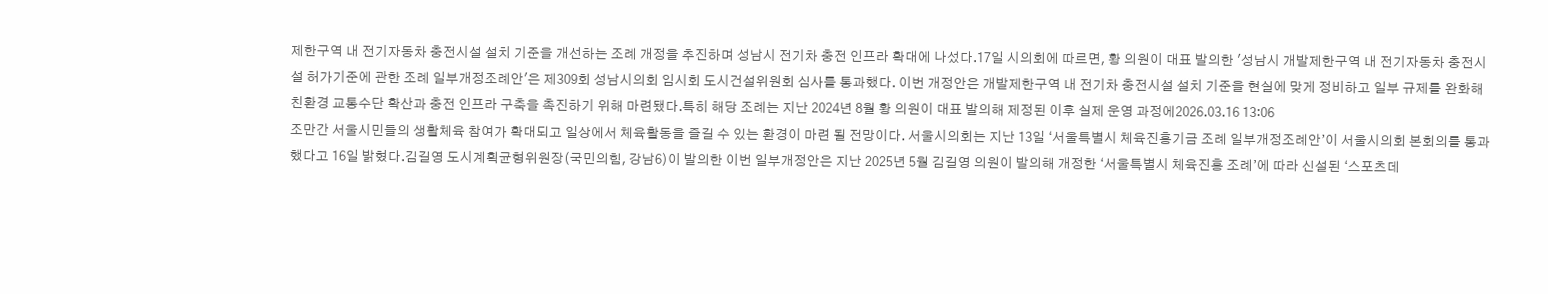제한구역 내 전기자동차 충전시설 설치 기준을 개선하는 조례 개정을 추진하며 성남시 전기차 충전 인프라 확대에 나섰다.17일 시의회에 따르면, 황 의원이 대표 발의한 '성남시 개발제한구역 내 전기자동차 충전시설 허가기준에 관한 조례 일부개정조례안'은 제309회 성남시의회 임시회 도시건설위원회 심사를 통과했다. 이번 개정안은 개발제한구역 내 전기차 충전시설 설치 기준을 현실에 맞게 정비하고 일부 규제를 완화해 친환경 교통수단 확산과 충전 인프라 구축을 촉진하기 위해 마련됐다.특히 해당 조례는 지난 2024년 8월 황 의원이 대표 발의해 제정된 이후 실제 운영 과정에2026.03.16 13:06
조만간 서울시민들의 생활체육 참여가 확대되고 일상에서 체육활동을 즐길 수 있는 환경이 마련 될 전망이다. 서울시의회는 지난 13일 ‘서울특별시 체육진흥기금 조례 일부개정조례안’이 서울시의회 본회의를 통과했다고 16일 밝혔다.김길영 도시계획균형위원장(국민의힘, 강남6)이 발의한 이번 일부개정안은 지난 2025년 5월 김길영 의원이 발의해 개정한 ‘서울특별시 체육진흥 조례’에 따라 신설된 ‘스포츠데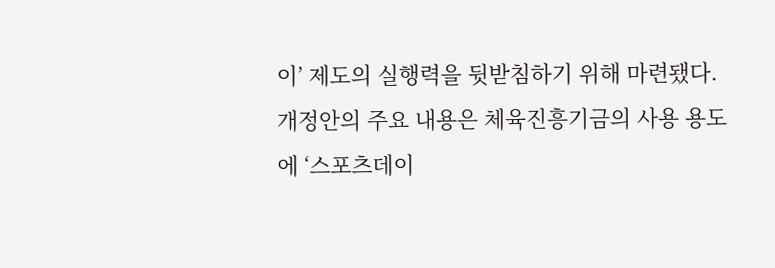이’ 제도의 실행력을 뒷받침하기 위해 마련됐다.개정안의 주요 내용은 체육진흥기금의 사용 용도에 ‘스포츠데이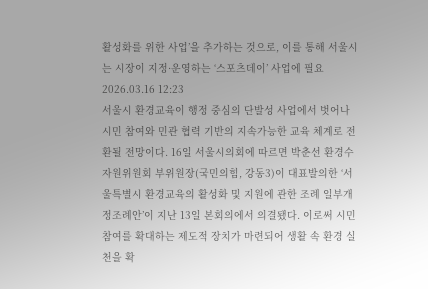활성화를 위한 사업’을 추가하는 것으로, 이를 통해 서울시는 시장이 지정·운영하는 ‘스포츠데이’ 사업에 필요2026.03.16 12:23
서울시 환경교육이 행정 중심의 단발성 사업에서 벗어나 시민 참여와 민관 협력 기반의 지속가능한 교육 체계로 전환될 전망이다. 16일 서울시의회에 따르면 박춘선 환경수자원위원회 부위원장(국민의힘, 강동3)이 대표발의한 ‘서울특별시 환경교육의 활성화 및 지원에 관한 조례 일부개정조례안’이 지난 13일 본회의에서 의결됐다. 이로써 시민 참여를 확대하는 제도적 장치가 마련되어 생활 속 환경 실천을 확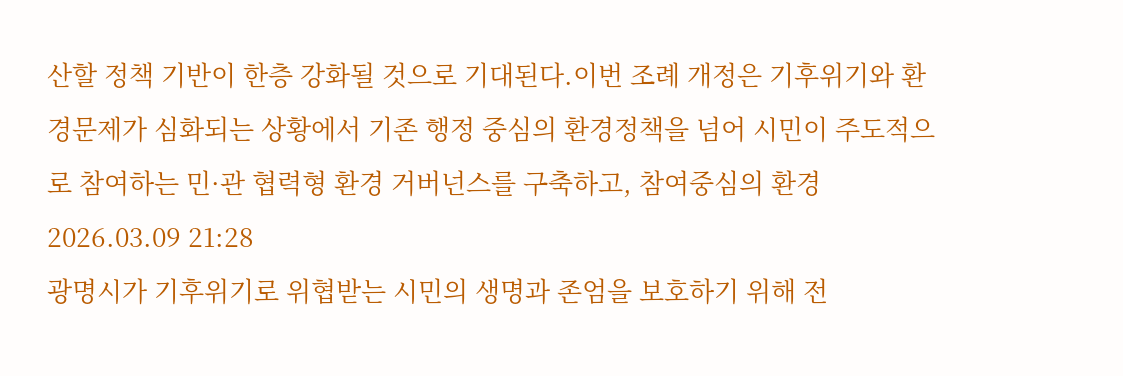산할 정책 기반이 한층 강화될 것으로 기대된다.이번 조례 개정은 기후위기와 환경문제가 심화되는 상황에서 기존 행정 중심의 환경정책을 넘어 시민이 주도적으로 참여하는 민·관 협력형 환경 거버넌스를 구축하고, 참여중심의 환경2026.03.09 21:28
광명시가 기후위기로 위협받는 시민의 생명과 존엄을 보호하기 위해 전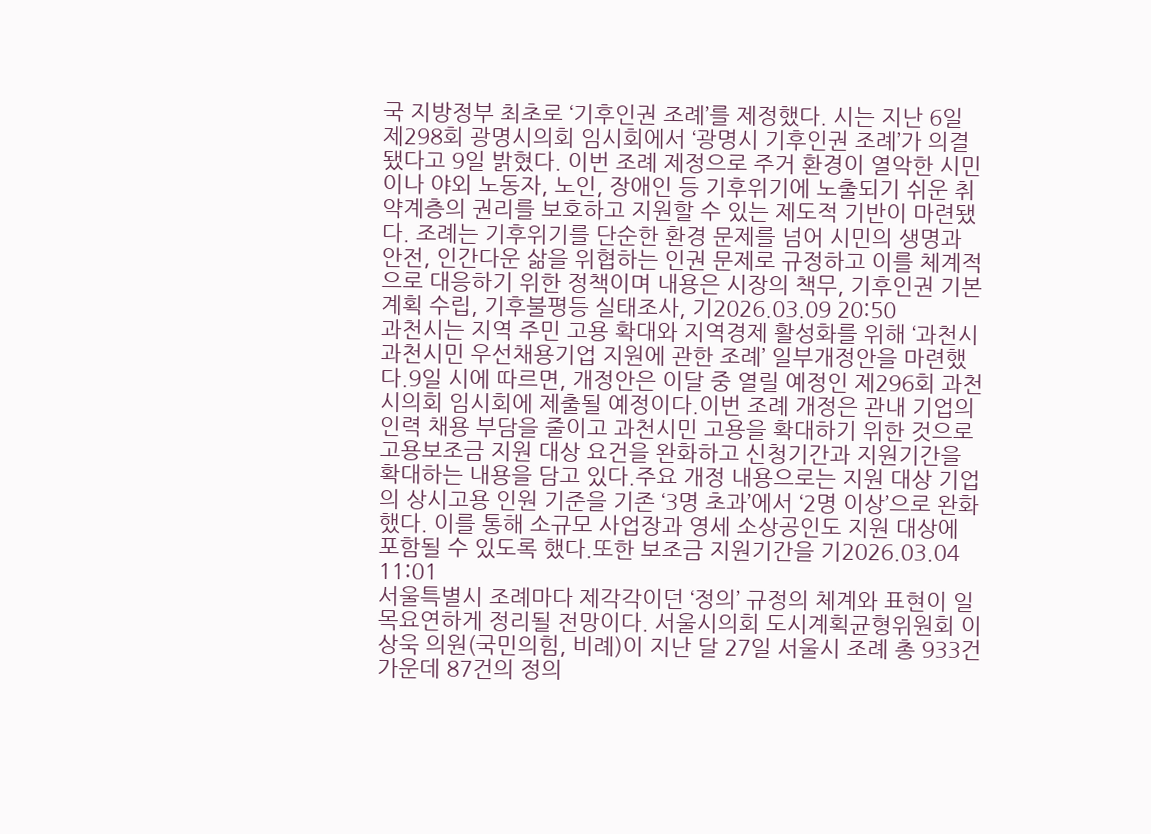국 지방정부 최초로 ‘기후인권 조례’를 제정했다. 시는 지난 6일 제298회 광명시의회 임시회에서 ‘광명시 기후인권 조례’가 의결됐다고 9일 밝혔다. 이번 조례 제정으로 주거 환경이 열악한 시민이나 야외 노동자, 노인, 장애인 등 기후위기에 노출되기 쉬운 취약계층의 권리를 보호하고 지원할 수 있는 제도적 기반이 마련됐다. 조례는 기후위기를 단순한 환경 문제를 넘어 시민의 생명과 안전, 인간다운 삶을 위협하는 인권 문제로 규정하고 이를 체계적으로 대응하기 위한 정책이며 내용은 시장의 책무, 기후인권 기본계획 수립, 기후불평등 실태조사, 기2026.03.09 20:50
과천시는 지역 주민 고용 확대와 지역경제 활성화를 위해 ‘과천시 과천시민 우선채용기업 지원에 관한 조례’ 일부개정안을 마련했다.9일 시에 따르면, 개정안은 이달 중 열릴 예정인 제296회 과천시의회 임시회에 제출될 예정이다.이번 조례 개정은 관내 기업의 인력 채용 부담을 줄이고 과천시민 고용을 확대하기 위한 것으로 고용보조금 지원 대상 요건을 완화하고 신청기간과 지원기간을 확대하는 내용을 담고 있다.주요 개정 내용으로는 지원 대상 기업의 상시고용 인원 기준을 기존 ‘3명 초과’에서 ‘2명 이상’으로 완화했다. 이를 통해 소규모 사업장과 영세 소상공인도 지원 대상에 포함될 수 있도록 했다.또한 보조금 지원기간을 기2026.03.04 11:01
서울특별시 조례마다 제각각이던 ‘정의’ 규정의 체계와 표현이 일목요연하게 정리될 전망이다. 서울시의회 도시계획균형위원회 이상욱 의원(국민의힘, 비례)이 지난 달 27일 서울시 조례 총 933건 가운데 87건의 정의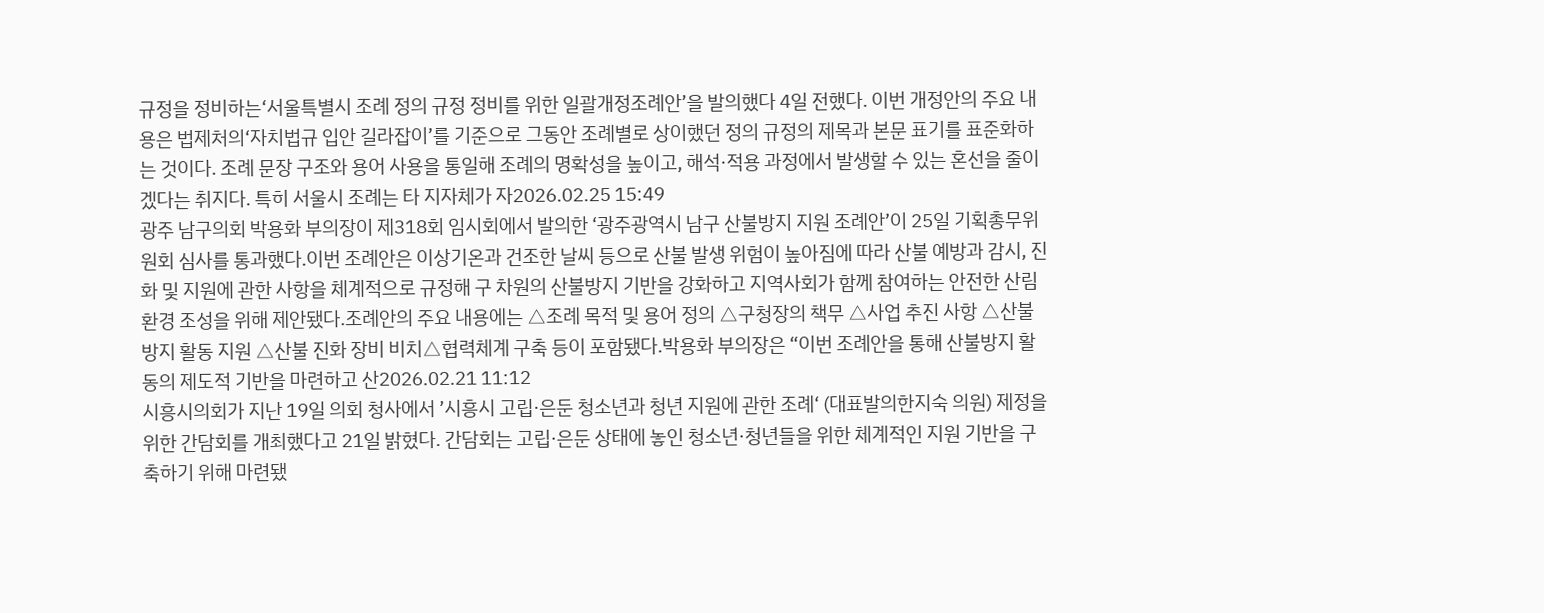규정을 정비하는‘서울특별시 조례 정의 규정 정비를 위한 일괄개정조례안’을 발의했다 4일 전했다. 이번 개정안의 주요 내용은 법제처의‘자치법규 입안 길라잡이’를 기준으로 그동안 조례별로 상이했던 정의 규정의 제목과 본문 표기를 표준화하는 것이다. 조례 문장 구조와 용어 사용을 통일해 조례의 명확성을 높이고, 해석·적용 과정에서 발생할 수 있는 혼선을 줄이겠다는 취지다. 특히 서울시 조례는 타 지자체가 자2026.02.25 15:49
광주 남구의회 박용화 부의장이 제318회 임시회에서 발의한 ‘광주광역시 남구 산불방지 지원 조례안’이 25일 기획총무위원회 심사를 통과했다.이번 조례안은 이상기온과 건조한 날씨 등으로 산불 발생 위험이 높아짐에 따라 산불 예방과 감시, 진화 및 지원에 관한 사항을 체계적으로 규정해 구 차원의 산불방지 기반을 강화하고 지역사회가 함께 참여하는 안전한 산림환경 조성을 위해 제안됐다.조례안의 주요 내용에는 △조례 목적 및 용어 정의 △구청장의 책무 △사업 추진 사항 △산불방지 활동 지원 △산불 진화 장비 비치△협력체계 구축 등이 포함됐다.박용화 부의장은 “이번 조례안을 통해 산불방지 활동의 제도적 기반을 마련하고 산2026.02.21 11:12
시흥시의회가 지난 19일 의회 청사에서 ’시흥시 고립·은둔 청소년과 청년 지원에 관한 조례‘ (대표발의한지숙 의원) 제정을 위한 간담회를 개최했다고 21일 밝혔다. 간담회는 고립·은둔 상태에 놓인 청소년·청년들을 위한 체계적인 지원 기반을 구축하기 위해 마련됐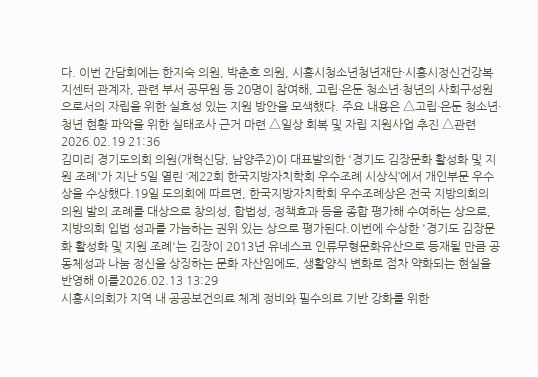다. 이번 간담회에는 한지숙 의원, 박춘호 의원, 시흥시청소년청년재단·시흥시정신건강복지센터 관계자, 관련 부서 공무원 등 20명이 참여해, 고립·은둔 청소년·청년의 사회구성원으로서의 자립을 위한 실효성 있는 지원 방안을 모색했다. 주요 내용은 △고립·은둔 청소년·청년 현황 파악을 위한 실태조사 근거 마련 △일상 회복 및 자립 지원사업 추진 △관련2026.02.19 21:36
김미리 경기도의회 의원(개혁신당, 남양주2)이 대표발의한 '경기도 김장문화 활성화 및 지원 조례'가 지난 5일 열린 ‘제22회 한국지방자치학회 우수조례 시상식’에서 개인부문 우수상을 수상했다.19일 도의회에 따르면, 한국지방자치학회 우수조례상은 전국 지방의회의 의원 발의 조례를 대상으로 창의성, 합법성, 정책효과 등을 종합 평가해 수여하는 상으로, 지방의회 입법 성과를 가늠하는 권위 있는 상으로 평가된다.이번에 수상한 '경기도 김장문화 활성화 및 지원 조례'는 김장이 2013년 유네스코 인류무형문화유산으로 등재될 만큼 공동체성과 나눔 정신을 상징하는 문화 자산임에도, 생활양식 변화로 점차 약화되는 현실을 반영해 이를2026.02.13 13:29
시흥시의회가 지역 내 공공보건의료 체계 정비와 필수의료 기반 강화를 위한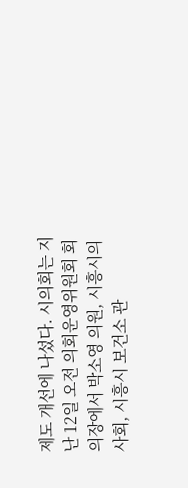제도 개선에 나섰다. 시의회는 지난 12일 오전 의회운영위원회 회의장에서 박소영 의원, 시흥시의사회, 시흥시 보건소 관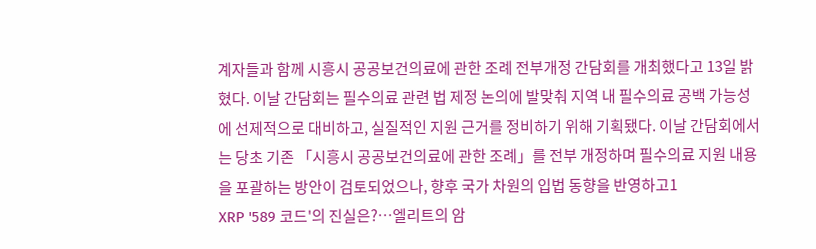계자들과 함께 시흥시 공공보건의료에 관한 조례 전부개정 간담회를 개최했다고 13일 밝혔다. 이날 간담회는 필수의료 관련 법 제정 논의에 발맞춰 지역 내 필수의료 공백 가능성에 선제적으로 대비하고, 실질적인 지원 근거를 정비하기 위해 기획됐다. 이날 간담회에서는 당초 기존 「시흥시 공공보건의료에 관한 조례」를 전부 개정하며 필수의료 지원 내용을 포괄하는 방안이 검토되었으나, 향후 국가 차원의 입법 동향을 반영하고1
XRP '589 코드'의 진실은?…엘리트의 암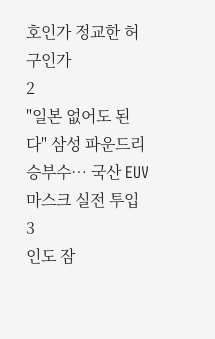호인가 정교한 허구인가
2
"일본 없어도 된다" 삼성 파운드리 승부수… 국산 EUV 마스크 실전 투입
3
인도 잠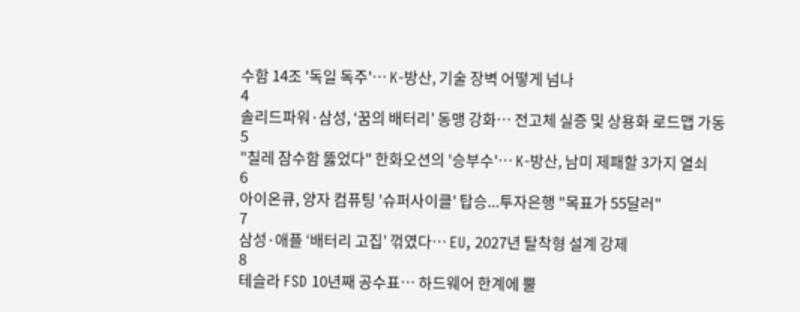수함 14조 '독일 독주'… K-방산, 기술 장벽 어떻게 넘나
4
솔리드파워·삼성, ‘꿈의 배터리’ 동맹 강화… 전고체 실증 및 상용화 로드맵 가동
5
"칠레 잠수함 뚫었다" 한화오션의 '승부수'… K-방산, 남미 제패할 3가지 열쇠
6
아이온큐, 양자 컴퓨팅 '슈퍼사이클' 탑승...투자은행 "목표가 55달러"
7
삼성·애플 ‘배터리 고집’ 꺾였다… EU, 2027년 탈착형 설계 강제
8
테슬라 FSD 10년째 공수표… 하드웨어 한계에 뿔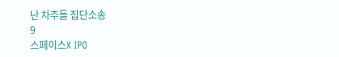난 차주들 집단소송
9
스페이스X IPO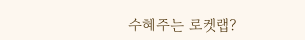수혜주는 로켓랩?